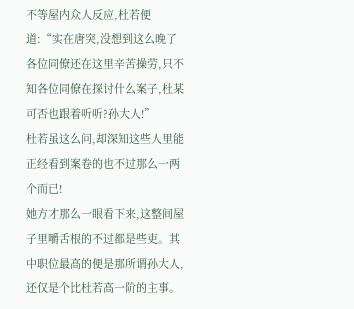不等屋内众人反应,杜若便道:“实在唐突,没想到这么晚了各位同僚还在这里辛苦操劳,只不知各位同僚在探讨什么案子,杜某可否也跟着听听?孙大人!”
杜若虽这么问,却深知这些人里能正经看到案卷的也不过那么一两个而已!
她方才那么一眼看下来,这整间屋子里嚼舌根的不过都是些吏。其中职位最高的便是那所谓孙大人,还仅是个比杜若高一阶的主事。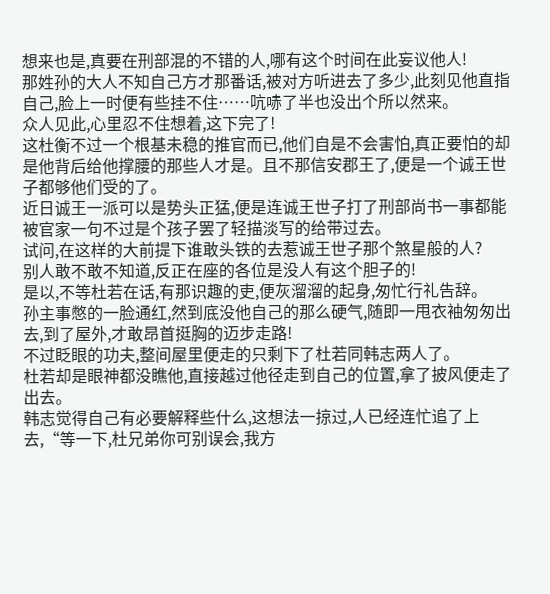想来也是,真要在刑部混的不错的人,哪有这个时间在此妄议他人!
那姓孙的大人不知自己方才那番话,被对方听进去了多少,此刻见他直指自己,脸上一时便有些挂不住……吭哧了半也没出个所以然来。
众人见此,心里忍不住想着,这下完了!
这杜衡不过一个根基未稳的推官而已,他们自是不会害怕,真正要怕的却是他背后给他撑腰的那些人才是。且不那信安郡王了,便是一个诚王世子都够他们受的了。
近日诚王一派可以是势头正猛,便是连诚王世子打了刑部尚书一事都能被官家一句不过是个孩子罢了轻描淡写的给带过去。
试问,在这样的大前提下谁敢头铁的去惹诚王世子那个煞星般的人?
别人敢不敢不知道,反正在座的各位是没人有这个胆子的!
是以,不等杜若在话,有那识趣的吏,便灰溜溜的起身,匆忙行礼告辞。
孙主事憋的一脸通红,然到底没他自己的那么硬气,随即一甩衣袖匆匆出去,到了屋外,才敢昂首挺胸的迈步走路!
不过眨眼的功夫,整间屋里便走的只剩下了杜若同韩志两人了。
杜若却是眼神都没瞧他,直接越过他径走到自己的位置,拿了披风便走了出去。
韩志觉得自己有必要解释些什么,这想法一掠过,人已经连忙追了上去,“等一下,杜兄弟你可别误会,我方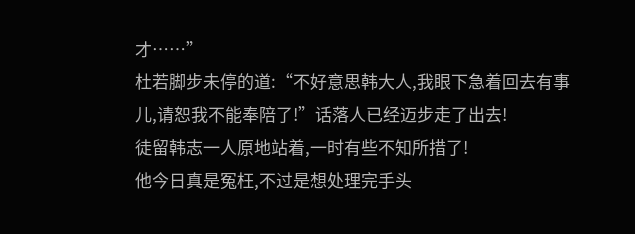才……”
杜若脚步未停的道:“不好意思韩大人,我眼下急着回去有事儿,请恕我不能奉陪了!”话落人已经迈步走了出去!
徒留韩志一人原地站着,一时有些不知所措了!
他今日真是冤枉,不过是想处理完手头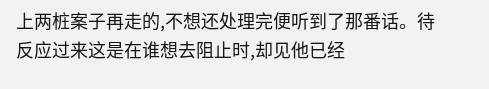上两桩案子再走的,不想还处理完便听到了那番话。待反应过来这是在谁想去阻止时,却见他已经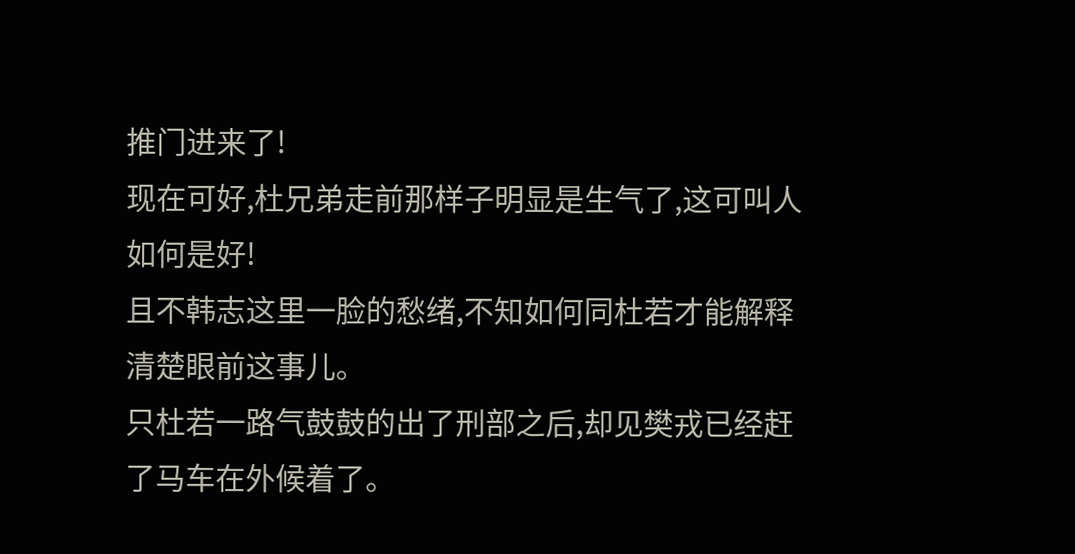推门进来了!
现在可好,杜兄弟走前那样子明显是生气了,这可叫人如何是好!
且不韩志这里一脸的愁绪,不知如何同杜若才能解释清楚眼前这事儿。
只杜若一路气鼓鼓的出了刑部之后,却见樊戎已经赶了马车在外候着了。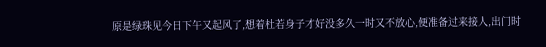原是绿珠见今日下午又起风了,想着杜若身子才好没多久一时又不放心,便准备过来接人,出门时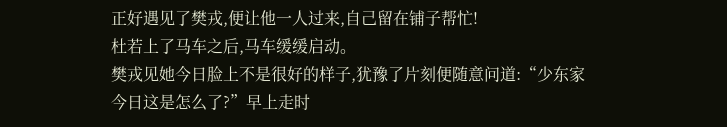正好遇见了樊戎,便让他一人过来,自己留在铺子帮忙!
杜若上了马车之后,马车缓缓启动。
樊戎见她今日脸上不是很好的样子,犹豫了片刻便随意问道:“少东家今日这是怎么了?”早上走时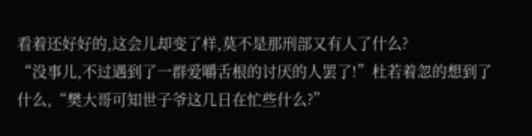看着还好好的,这会儿却变了样,莫不是那刑部又有人了什么?
“没事儿,不过遇到了一群爱嚼舌根的讨厌的人罢了!”杜若着忽的想到了什么,“樊大哥可知世子爷这几日在忙些什么?”